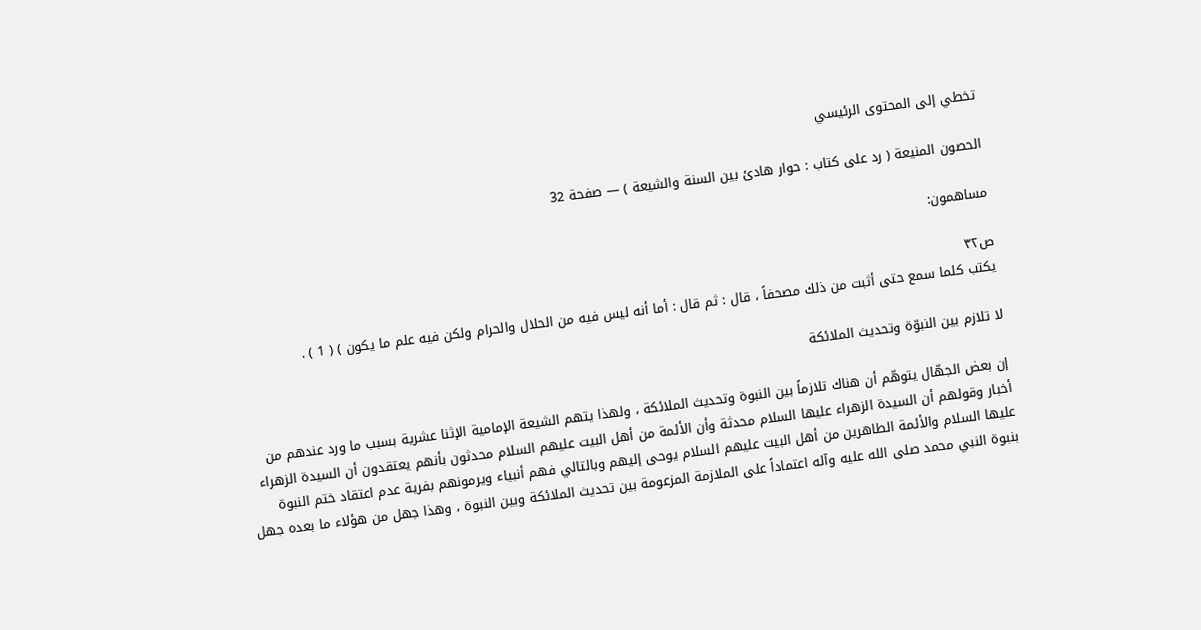تخطي إلى المحتوى الرئيسي

الحصون المنيعة ( رد على كتاب : حوار هادئ بين السنة والشيعة ) — صفحة 32

مساهمون:

ص٣٢
يكتب كلما سمع حتى أثبت من ذلك مصحفاً ، قال : ثم قال : أما أنه ليس فيه من الحلال والحرام ولكن فيه علم ما يكون ) ( 1 ) .

لا تلازم بين النبوّة وتحديث الملائكة

إن بعض الجهّال يتوهّم أن هناك تلازماً بين النبوة وتحديث الملائكة ، ولهذا يتهم الشيعة الإمامية الإثنا عشرية بسبب ما ورد عندهم من أخبار وقولهم أن السيدة الزهراء عليها السلام محدثة وأن الأئمة من أهل البيت عليهم السلام محدثون بأنهم يعتقدون أن السيدة الزهراء عليها السلام والأئمة الطاهرين من أهل البيت عليهم السلام يوحى إليهم وبالتالي فهم أنبياء ويرمونهم بفرية عدم اعتقاد ختم النبوة بنبوة النبي محمد صلى الله عليه وآله اعتماداً على الملازمة المزعومة بين تحديث الملائكة وبين النبوة ، وهذا جهل من هؤلاء ما بعده جهل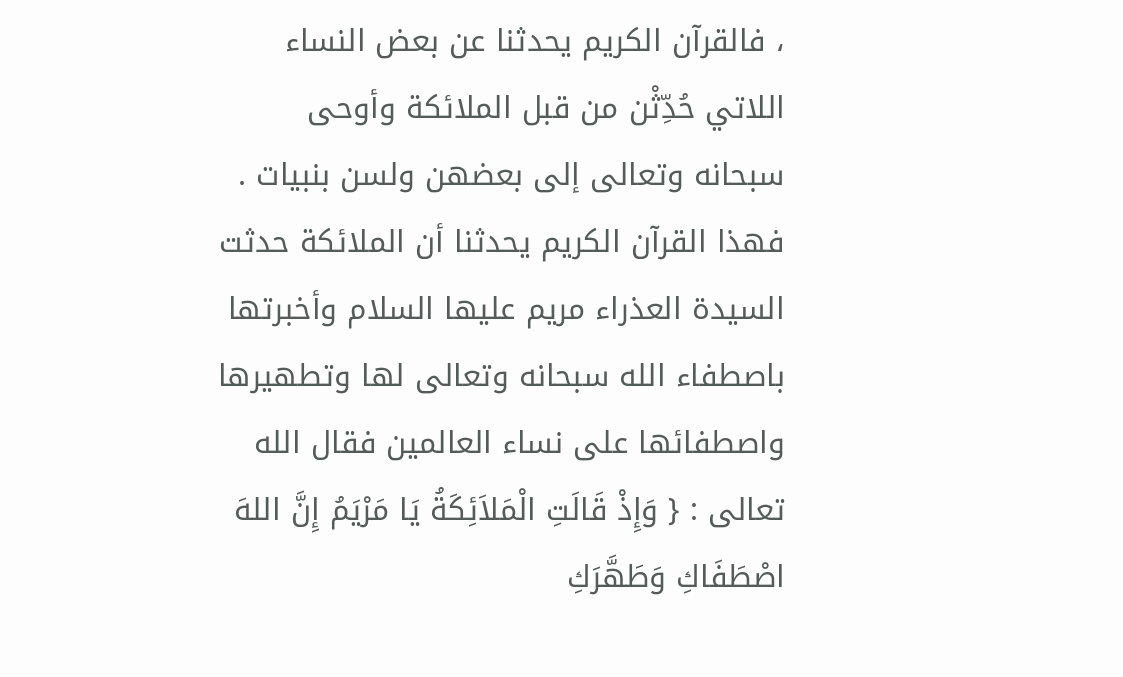، فالقرآن الكريم يحدثنا عن بعض النساء اللاتي حُدِّثْن من قبل الملائكة وأوحى سبحانه وتعالى إلى بعضهن ولسن بنبيات . فهذا القرآن الكريم يحدثنا أن الملائكة حدثت السيدة العذراء مريم عليها السلام وأخبرتها باصطفاء الله سبحانه وتعالى لها وتطهيرها واصطفائها على نساء العالمين فقال الله تعالى : { وَإِذْ قَالَتِ الْمَلاَئِكَةُ يَا مَرْيَمُ إِنَّ اللهَ اصْطَفَاكِ وَطَهَّرَكِ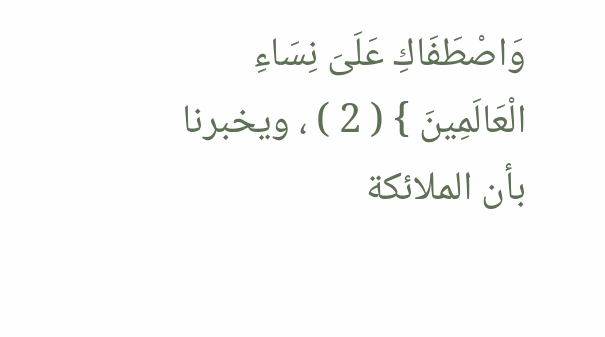وَاصْطَفَاكِ عَلَىَ نِسَاءِ الْعَالَمِينَ } ( 2 ) ، ويخبرنا بأن الملائكة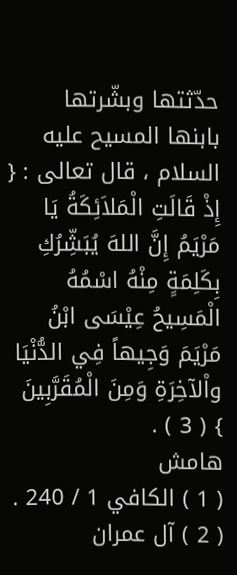حدّثتها وبشّرتها بابنها المسيح عليه السلام ، قال تعالى : { إِذْ قَالَتِ الْمَلاَئِكَةُ يَا مَرْيَمُ إِنَّ اللهَ يُبَشِّرُكِ بِكَلِمَةٍ مِنْهُ اسْمُهُ الْمَسِيحُ عِيْسَى ابْنُ مَرْيَمَ وَجِيهاً فِي الدُّنْيَا واْلآخِرَةِ وَمِنَ الْمُقَرَّبِينَ } ( 3 ) .
هامش
( 1 ) الكافي 1 / 240 . ( 2 ) آل عمران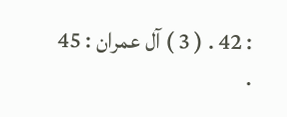: 42 . ( 3 ) آل عمران : 45 .